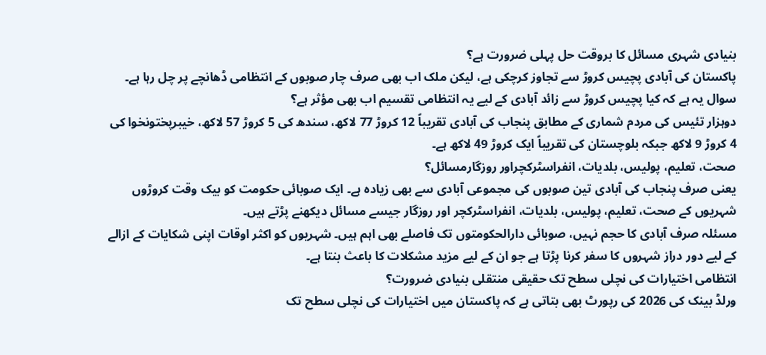بنیادی شہری مسائل کا بروقت حل پہلی ضرورت ہے؟
پاکستان کی آبادی پچیس کروڑ سے تجاوز کرچکی ہے، لیکن ملک اب بھی صرف چار صوبوں کے انتظامی ڈھانچے پر چل رہا ہے۔ سوال یہ ہے کہ کیا پچیس کروڑ سے زائد آبادی کے لیے یہ انتظامی تقسیم اب بھی مؤثر ہے؟
دوہزار تئیس کی مردم شماری کے مطابق پنجاب کی آبادی تقریباً 12 کروڑ 77 لاکھ، سندھ کی 5 کروڑ 57 لاکھ، خیبرپختونخوا کی 4 کروڑ 9 لاکھ جبکہ بلوچستان کی تقریباً ایک کروڑ 49 لاکھ ہے۔
صحت، تعلیم، پولیس، بلدیات، انفراسٹرکچراور روزگارمسائل؟
یعنی صرف پنجاب کی آبادی تین صوبوں کی مجموعی آبادی سے بھی زیادہ ہے۔ ایک صوبائی حکومت کو بیک وقت کروڑوں شہریوں کے صحت، تعلیم، پولیس، بلدیات، انفراسٹرکچر اور روزگار جیسے مسائل دیکھنے پڑتے ہیں۔
مسئلہ صرف آبادی کا حجم نہیں، صوبائی دارالحکومتوں تک فاصلے بھی اہم ہیں۔ شہریوں کو اکثر اوقات اپنی شکایات کے ازالے کے لیے دور دراز شہروں کا سفر کرنا پڑتا ہے جو ان کے لیے مزید مشکلات کا باعث بنتا ہے۔
انتظامی اختیارات کی نچلی سطح تک حقیقی منتقلی بنیادی ضرورت؟
ورلڈ بینک کی 2026 کی رپورٹ بھی بتاتی ہے کہ پاکستان میں اختیارات کی نچلی سطح تک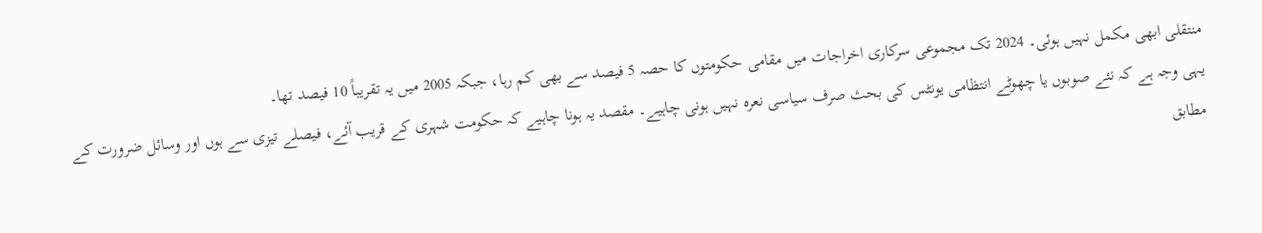منتقلی ابھی مکمل نہیں ہوئی۔ 2024 تک مجموعی سرکاری اخراجات میں مقامی حکومتوں کا حصہ 5 فیصد سے بھی کم رہا، جبکہ 2005 میں یہ تقریباً 10 فیصد تھا۔
یہی وجہ ہے کہ نئے صوبوں یا چھوٹے انتظامی یونٹس کی بحث صرف سیاسی نعرہ نہیں ہونی چاہیے۔ مقصد یہ ہونا چاہیے کہ حکومت شہری کے قریب آئے، فیصلے تیزی سے ہوں اور وسائل ضرورت کے مطابق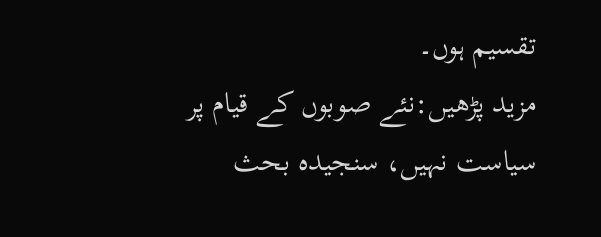تقسیم ہوں۔
مزید پڑھیں:نئے صوبوں کے قیام پر سیاست نہیں، سنجیدہ بحث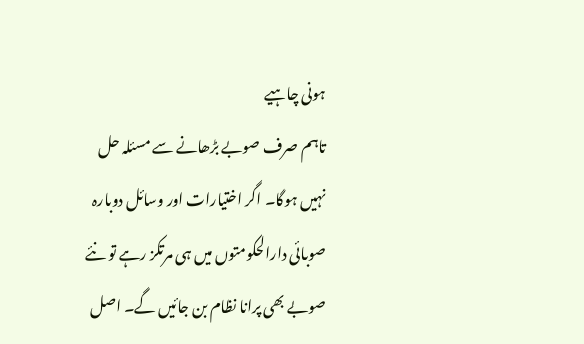ہونی چاہیے
تاہم صرف صوبے بڑھانے سے مسئلہ حل نہیں ہوگا۔ اگر اختیارات اور وسائل دوبارہ صوبائی دارالحکومتوں میں ہی مرتکز رہے تو نئے صوبے بھی پرانا نظام بن جائیں گے۔ اصل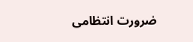ضرورت انتظامی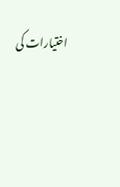اختیارات کی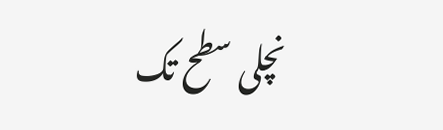نچلی سطح تک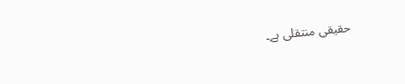حقیقی منتقلی ہے۔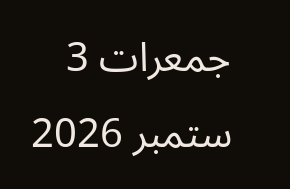جمعرات 3 ستمبر 2026